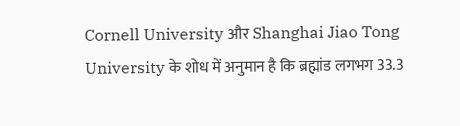Cornell University और Shanghai Jiao Tong University के शोध में अनुमान है कि ब्रह्मांड लगभग 33.3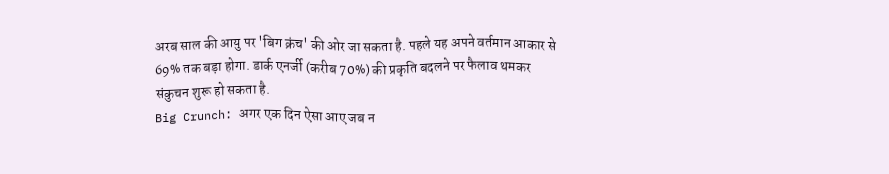अरब साल की आयु पर 'बिग क्रंच' की ओर जा सकता है. पहले यह अपने वर्तमान आकार से 69% तक बड़ा होगा. डार्क एनर्जी (करीब 70%) की प्रकृति बदलने पर फैलाव थमकर संकुचन शुरू हो सकता है.
Big Crunch: अगर एक दिन ऐसा आए जब न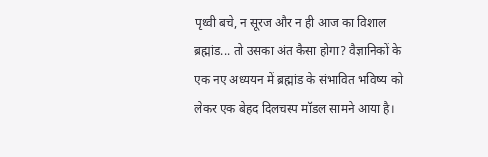पृथ्वी बचे, न सूरज और न ही आज का विशाल ब्रह्मांड... तो उसका अंत कैसा होगा? वैज्ञानिकों के एक नए अध्ययन में ब्रह्मांड के संभावित भविष्य को लेकर एक बेहद दिलचस्प मॉडल सामने आया है।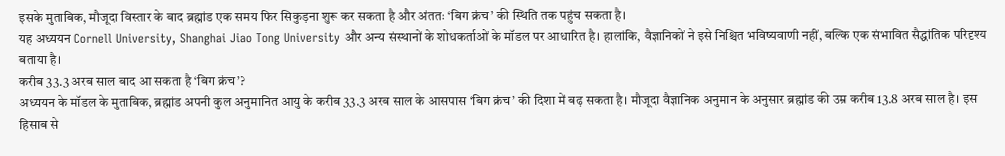इसके मुताबिक, मौजूदा विस्तार के बाद ब्रह्मांड एक समय फिर सिकुड़ना शुरू कर सकता है और अंततः ‘बिग क्रंच’ की स्थिति तक पहुंच सकता है।
यह अध्ययन Cornell University, Shanghai Jiao Tong University और अन्य संस्थानों के शोधकर्ताओं के मॉडल पर आधारित है। हालांकि, वैज्ञानिकों ने इसे निश्चित भविष्यवाणी नहीं, बल्कि एक संभावित सैद्धांतिक परिदृश्य बताया है।
करीब 33.3 अरब साल बाद आ सकता है ‘बिग क्रंच’?
अध्ययन के मॉडल के मुताबिक, ब्रह्मांड अपनी कुल अनुमानित आयु के करीब 33.3 अरब साल के आसपास ‘बिग क्रंच’ की दिशा में बढ़ सकता है। मौजूदा वैज्ञानिक अनुमान के अनुसार ब्रह्मांड की उम्र करीब 13.8 अरब साल है। इस हिसाब से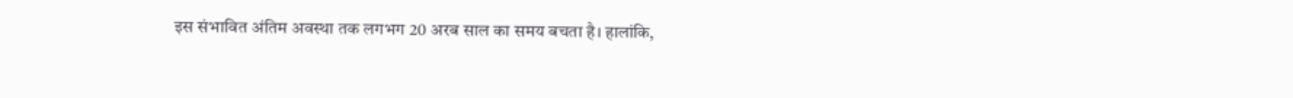इस संभावित अंतिम अवस्था तक लगभग 20 अरब साल का समय बचता है। हालांकि,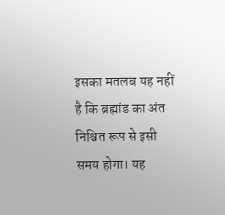इसका मतलब यह नहीं है कि ब्रह्मांड का अंत निश्चित रूप से इसी समय होगा। यह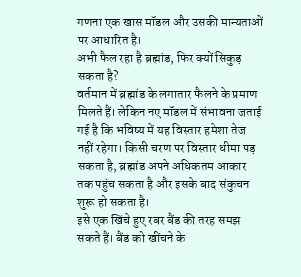गणना एक खास मॉडल और उसकी मान्यताओं पर आधारित है।
अभी फैल रहा है ब्रह्मांड, फिर क्यों सिकुड़ सकता है?
वर्तमान में ब्रह्मांड के लगातार फैलने के प्रमाण मिलते हैं। लेकिन नए मॉडल में संभावना जताई गई है कि भविष्य में यह विस्तार हमेशा तेज नहीं रहेगा। किसी चरण पर विस्तार धीमा पड़ सकता है, ब्रह्मांड अपने अधिकतम आकार तक पहुंच सकता है और इसके बाद संकुचन शुरू हो सकता है।
इसे एक खिंचे हुए रबर बैंड की तरह समझ सकते हैं। बैंड को खींचने के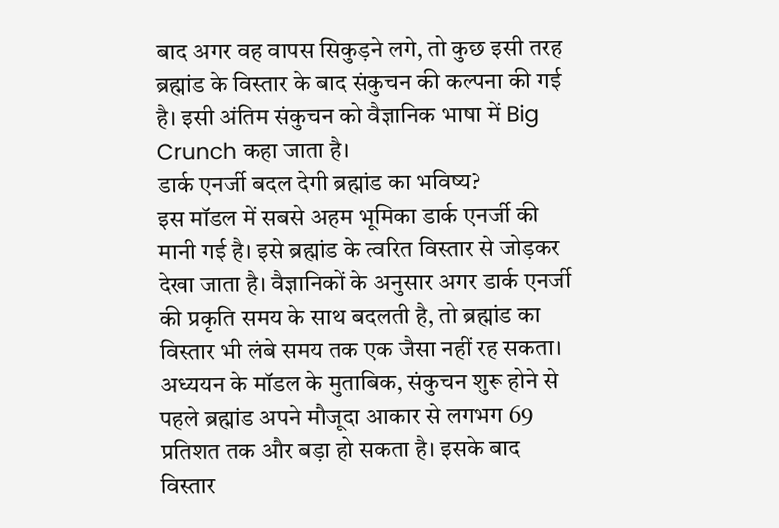बाद अगर वह वापस सिकुड़ने लगे, तो कुछ इसी तरह ब्रह्मांड के विस्तार के बाद संकुचन की कल्पना की गई है। इसी अंतिम संकुचन को वैज्ञानिक भाषा में Big Crunch कहा जाता है।
डार्क एनर्जी बदल देगी ब्रह्मांड का भविष्य?
इस मॉडल में सबसे अहम भूमिका डार्क एनर्जी की मानी गई है। इसे ब्रह्मांड के त्वरित विस्तार से जोड़कर देखा जाता है। वैज्ञानिकों के अनुसार अगर डार्क एनर्जी की प्रकृति समय के साथ बदलती है, तो ब्रह्मांड का विस्तार भी लंबे समय तक एक जैसा नहीं रह सकता।
अध्ययन के मॉडल के मुताबिक, संकुचन शुरू होने से पहले ब्रह्मांड अपने मौजूदा आकार से लगभग 69 प्रतिशत तक और बड़ा हो सकता है। इसके बाद विस्तार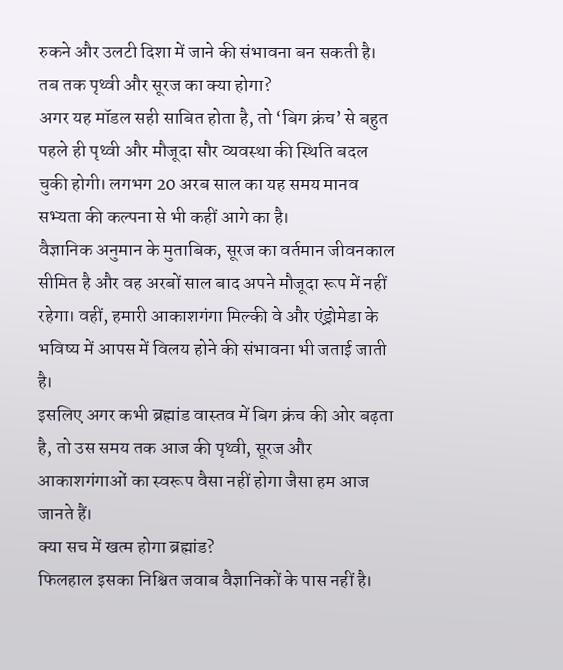रुकने और उलटी दिशा में जाने की संभावना बन सकती है।
तब तक पृथ्वी और सूरज का क्या होगा?
अगर यह मॉडल सही साबित होता है, तो ‘बिग क्रंच’ से बहुत पहले ही पृथ्वी और मौजूदा सौर व्यवस्था की स्थिति बदल चुकी होगी। लगभग 20 अरब साल का यह समय मानव सभ्यता की कल्पना से भी कहीं आगे का है।
वैज्ञानिक अनुमान के मुताबिक, सूरज का वर्तमान जीवनकाल सीमित है और वह अरबों साल बाद अपने मौजूदा रूप में नहीं रहेगा। वहीं, हमारी आकाशगंगा मिल्की वे और एंड्रोमेडा के भविष्य में आपस में विलय होने की संभावना भी जताई जाती है।
इसलिए अगर कभी ब्रह्मांड वास्तव में बिग क्रंच की ओर बढ़ता है, तो उस समय तक आज की पृथ्वी, सूरज और आकाशगंगाओं का स्वरूप वैसा नहीं होगा जैसा हम आज जानते हैं।
क्या सच में खत्म होगा ब्रह्मांड?
फिलहाल इसका निश्चित जवाब वैज्ञानिकों के पास नहीं है।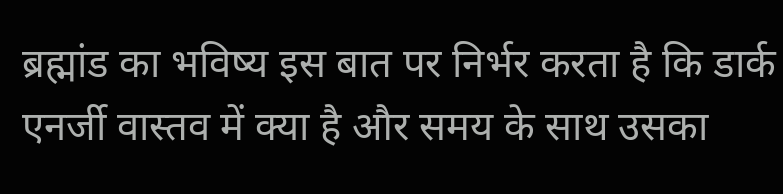ब्रह्मांड का भविष्य इस बात पर निर्भर करता है कि डार्क एनर्जी वास्तव में क्या है और समय के साथ उसका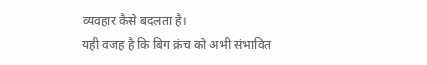व्यवहार कैसे बदलता है।
यही वजह है कि बिग क्रंच को अभी संभावित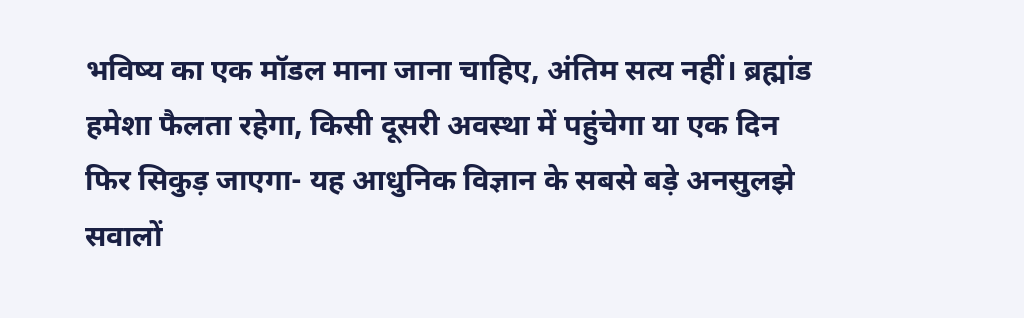भविष्य का एक मॉडल माना जाना चाहिए, अंतिम सत्य नहीं। ब्रह्मांड हमेशा फैलता रहेगा, किसी दूसरी अवस्था में पहुंचेगा या एक दिन फिर सिकुड़ जाएगा- यह आधुनिक विज्ञान के सबसे बड़े अनसुलझे सवालों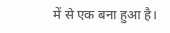में से एक बना हुआ है।